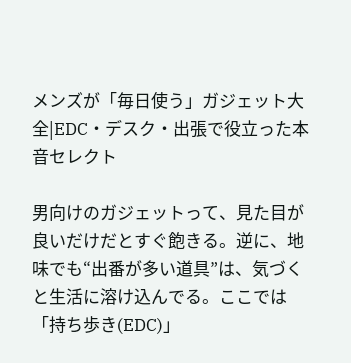メンズが「毎日使う」ガジェット大全|EDC・デスク・出張で役立った本音セレクト

男向けのガジェットって、見た目が良いだけだとすぐ飽きる。逆に、地味でも“出番が多い道具”は、気づくと生活に溶け込んでる。ここでは「持ち歩き(EDC)」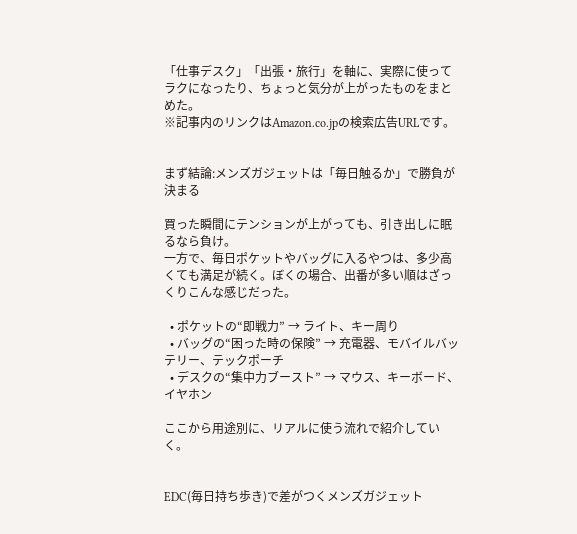「仕事デスク」「出張・旅行」を軸に、実際に使ってラクになったり、ちょっと気分が上がったものをまとめた。
※記事内のリンクはAmazon.co.jpの検索広告URLです。


まず結論:メンズガジェットは「毎日触るか」で勝負が決まる

買った瞬間にテンションが上がっても、引き出しに眠るなら負け。
一方で、毎日ポケットやバッグに入るやつは、多少高くても満足が続く。ぼくの場合、出番が多い順はざっくりこんな感じだった。

  • ポケットの“即戦力” → ライト、キー周り
  • バッグの“困った時の保険” → 充電器、モバイルバッテリー、テックポーチ
  • デスクの“集中力ブースト” → マウス、キーボード、イヤホン

ここから用途別に、リアルに使う流れで紹介していく。


EDC(毎日持ち歩き)で差がつくメンズガジェット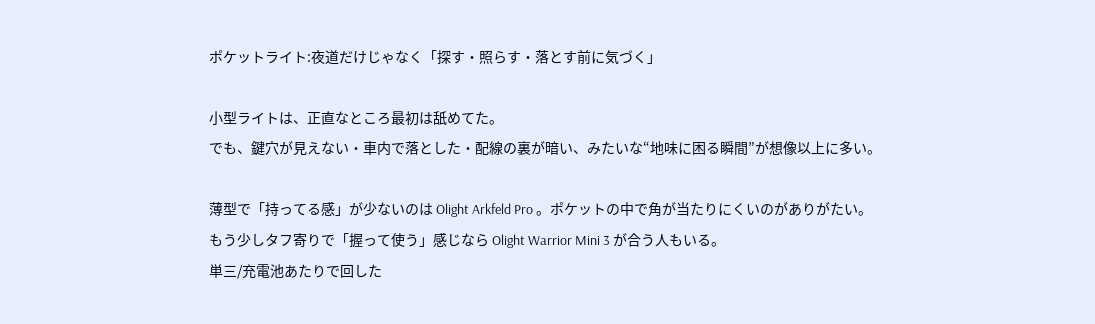ポケットライト:夜道だけじゃなく「探す・照らす・落とす前に気づく」

小型ライトは、正直なところ最初は舐めてた。
でも、鍵穴が見えない・車内で落とした・配線の裏が暗い、みたいな“地味に困る瞬間”が想像以上に多い。

薄型で「持ってる感」が少ないのは Olight Arkfeld Pro 。ポケットの中で角が当たりにくいのがありがたい。
もう少しタフ寄りで「握って使う」感じなら Olight Warrior Mini 3 が合う人もいる。
単三/充電池あたりで回した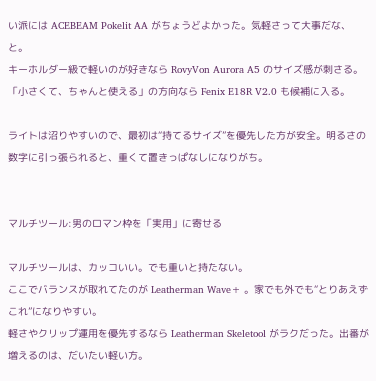い派には ACEBEAM Pokelit AA がちょうどよかった。気軽さって大事だな、と。
キーホルダー級で軽いのが好きなら RovyVon Aurora A5 のサイズ感が刺さる。
「小さくて、ちゃんと使える」の方向なら Fenix E18R V2.0 も候補に入る。

ライトは沼りやすいので、最初は“持てるサイズ”を優先した方が安全。明るさの数字に引っ張られると、重くて置きっぱなしになりがち。


マルチツール:男のロマン枠を「実用」に寄せる

マルチツールは、カッコいい。でも重いと持たない。
ここでバランスが取れてたのが Leatherman Wave+ 。家でも外でも“とりあえずこれ”になりやすい。
軽さやクリップ運用を優先するなら Leatherman Skeletool がラクだった。出番が増えるのは、だいたい軽い方。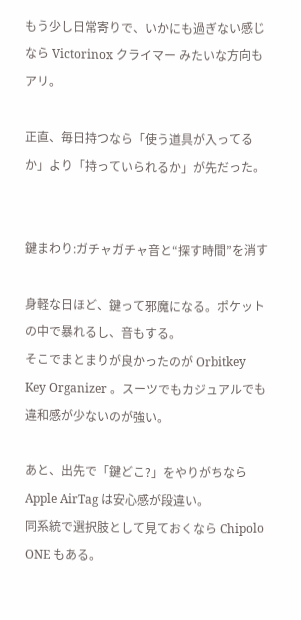もう少し日常寄りで、いかにも過ぎない感じなら Victorinox クライマー みたいな方向もアリ。

正直、毎日持つなら「使う道具が入ってるか」より「持っていられるか」が先だった。


鍵まわり:ガチャガチャ音と“探す時間”を消す

身軽な日ほど、鍵って邪魔になる。ポケットの中で暴れるし、音もする。
そこでまとまりが良かったのが Orbitkey Key Organizer 。スーツでもカジュアルでも違和感が少ないのが強い。

あと、出先で「鍵どこ?」をやりがちなら Apple AirTag は安心感が段違い。
同系統で選択肢として見ておくなら Chipolo ONE もある。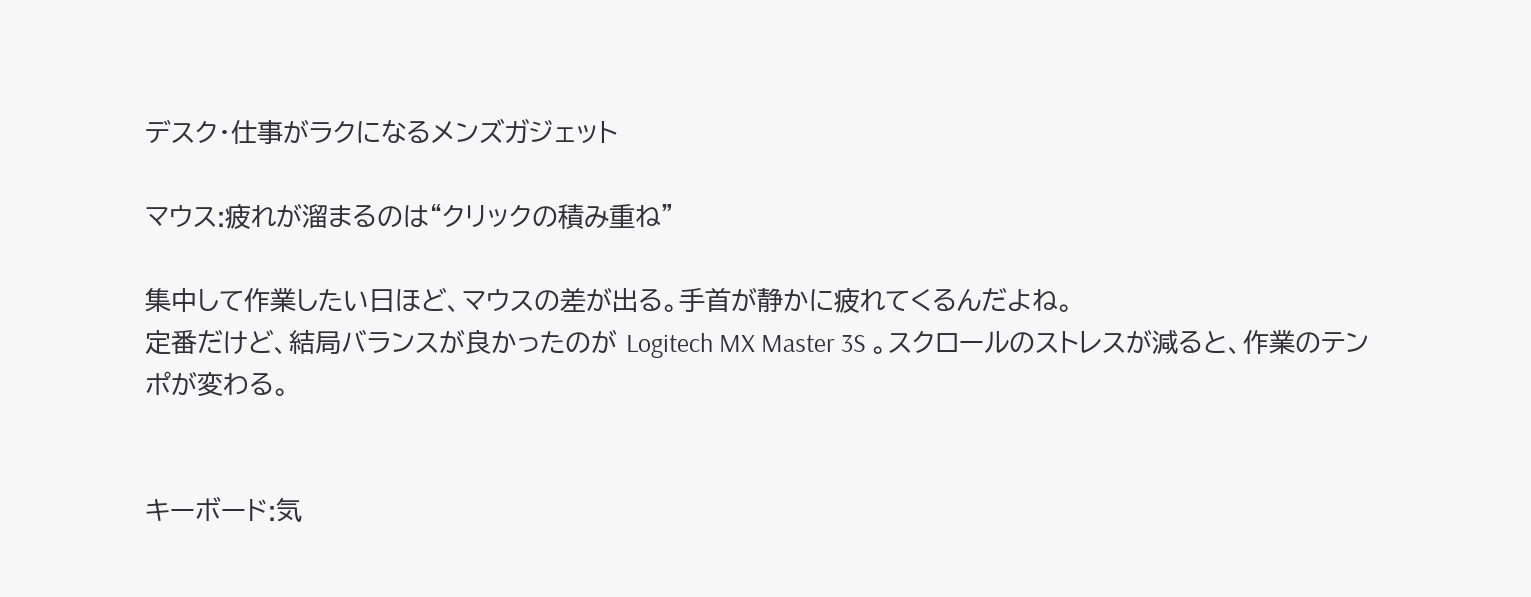デスク・仕事がラクになるメンズガジェット

マウス:疲れが溜まるのは“クリックの積み重ね”

集中して作業したい日ほど、マウスの差が出る。手首が静かに疲れてくるんだよね。
定番だけど、結局バランスが良かったのが Logitech MX Master 3S 。スクロールのストレスが減ると、作業のテンポが変わる。


キーボード:気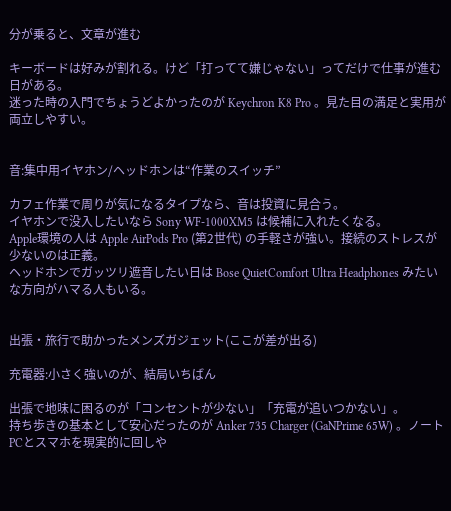分が乗ると、文章が進む

キーボードは好みが割れる。けど「打ってて嫌じゃない」ってだけで仕事が進む日がある。
迷った時の入門でちょうどよかったのが Keychron K8 Pro 。見た目の満足と実用が両立しやすい。


音:集中用イヤホン/ヘッドホンは“作業のスイッチ”

カフェ作業で周りが気になるタイプなら、音は投資に見合う。
イヤホンで没入したいなら Sony WF-1000XM5 は候補に入れたくなる。
Apple環境の人は Apple AirPods Pro (第2世代) の手軽さが強い。接続のストレスが少ないのは正義。
ヘッドホンでガッツリ遮音したい日は Bose QuietComfort Ultra Headphones みたいな方向がハマる人もいる。


出張・旅行で助かったメンズガジェット(ここが差が出る)

充電器:小さく強いのが、結局いちばん

出張で地味に困るのが「コンセントが少ない」「充電が追いつかない」。
持ち歩きの基本として安心だったのが Anker 735 Charger (GaNPrime 65W) 。ノートPCとスマホを現実的に回しや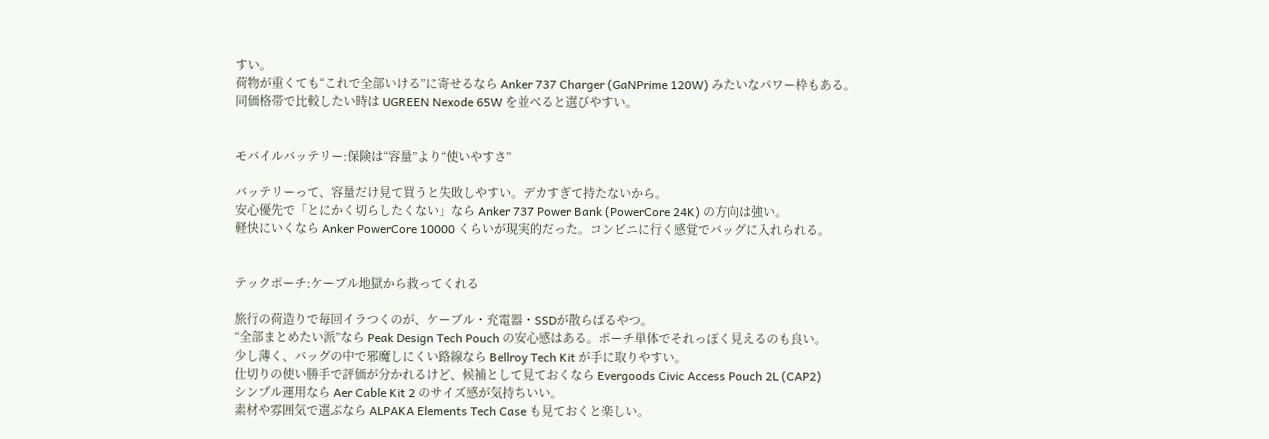すい。
荷物が重くても“これで全部いける”に寄せるなら Anker 737 Charger (GaNPrime 120W) みたいなパワー枠もある。
同価格帯で比較したい時は UGREEN Nexode 65W を並べると選びやすい。


モバイルバッテリー:保険は“容量”より“使いやすさ”

バッテリーって、容量だけ見て買うと失敗しやすい。デカすぎて持たないから。
安心優先で「とにかく切らしたくない」なら Anker 737 Power Bank (PowerCore 24K) の方向は強い。
軽快にいくなら Anker PowerCore 10000 くらいが現実的だった。コンビニに行く感覚でバッグに入れられる。


テックポーチ:ケーブル地獄から救ってくれる

旅行の荷造りで毎回イラつくのが、ケーブル・充電器・SSDが散らばるやつ。
“全部まとめたい派”なら Peak Design Tech Pouch の安心感はある。ポーチ単体でそれっぽく見えるのも良い。
少し薄く、バッグの中で邪魔しにくい路線なら Bellroy Tech Kit が手に取りやすい。
仕切りの使い勝手で評価が分かれるけど、候補として見ておくなら Evergoods Civic Access Pouch 2L (CAP2)
シンプル運用なら Aer Cable Kit 2 のサイズ感が気持ちいい。
素材や雰囲気で選ぶなら ALPAKA Elements Tech Case も見ておくと楽しい。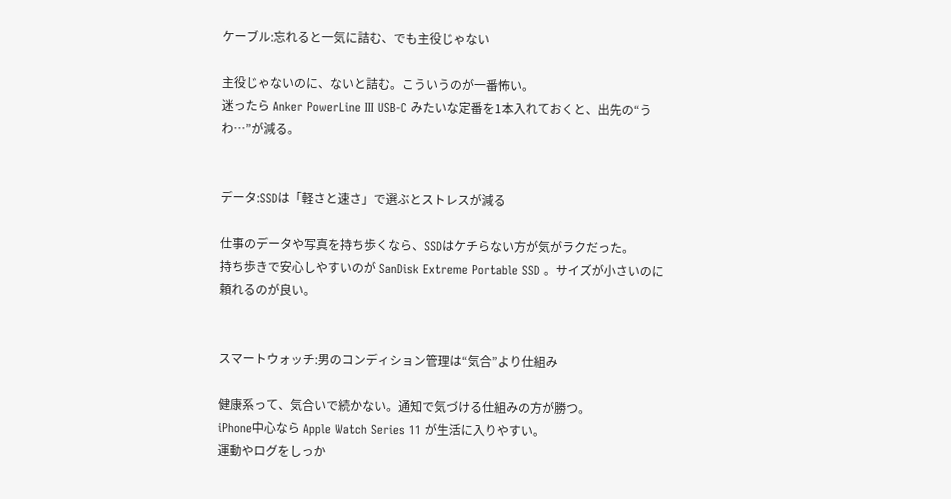ケーブル:忘れると一気に詰む、でも主役じゃない

主役じゃないのに、ないと詰む。こういうのが一番怖い。
迷ったら Anker PowerLine III USB-C みたいな定番を1本入れておくと、出先の“うわ…”が減る。


データ:SSDは「軽さと速さ」で選ぶとストレスが減る

仕事のデータや写真を持ち歩くなら、SSDはケチらない方が気がラクだった。
持ち歩きで安心しやすいのが SanDisk Extreme Portable SSD 。サイズが小さいのに頼れるのが良い。


スマートウォッチ:男のコンディション管理は“気合”より仕組み

健康系って、気合いで続かない。通知で気づける仕組みの方が勝つ。
iPhone中心なら Apple Watch Series 11 が生活に入りやすい。
運動やログをしっか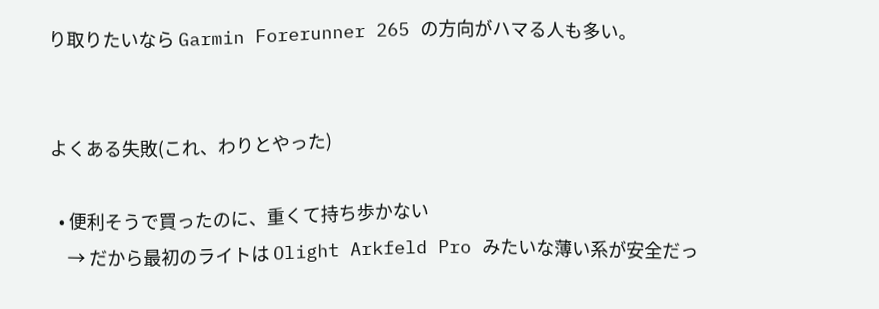り取りたいなら Garmin Forerunner 265 の方向がハマる人も多い。


よくある失敗(これ、わりとやった)

  • 便利そうで買ったのに、重くて持ち歩かない
    → だから最初のライトは Olight Arkfeld Pro みたいな薄い系が安全だっ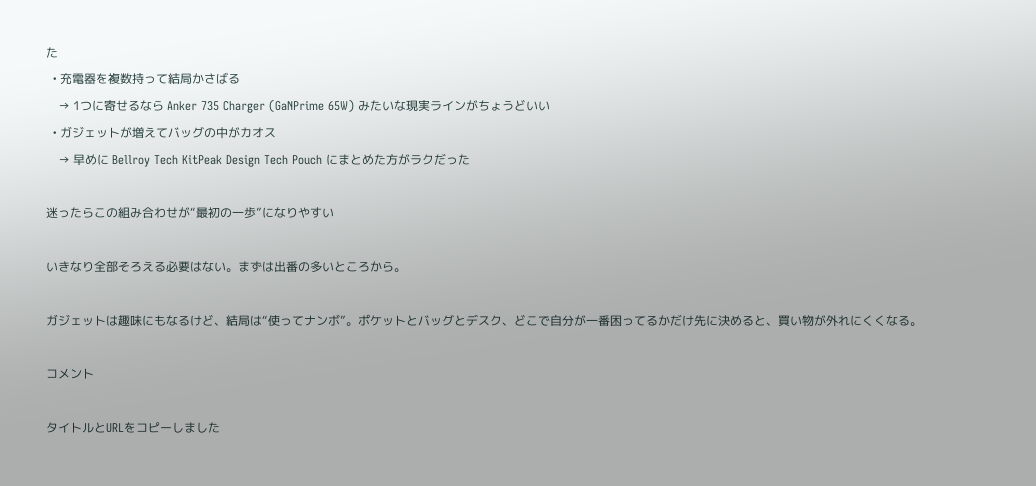た
  • 充電器を複数持って結局かさばる
    → 1つに寄せるなら Anker 735 Charger (GaNPrime 65W) みたいな現実ラインがちょうどいい
  • ガジェットが増えてバッグの中がカオス
    → 早めに Bellroy Tech KitPeak Design Tech Pouch にまとめた方がラクだった

迷ったらこの組み合わせが“最初の一歩”になりやすい

いきなり全部そろえる必要はない。まずは出番の多いところから。

ガジェットは趣味にもなるけど、結局は“使ってナンボ”。ポケットとバッグとデスク、どこで自分が一番困ってるかだけ先に決めると、買い物が外れにくくなる。

コメント

タイトルとURLをコピーしました